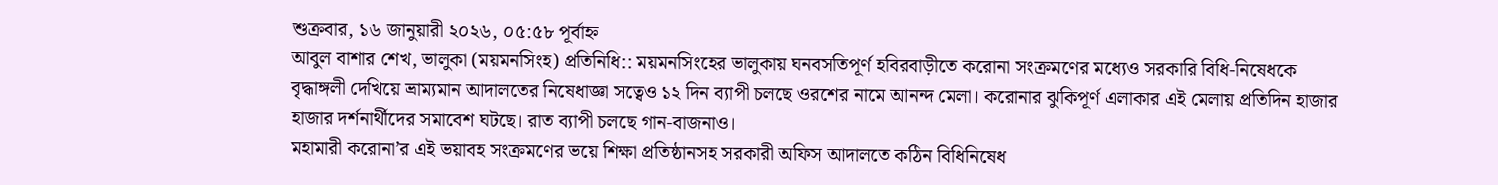শুক্রবার, ১৬ জানুয়ারী ২০২৬, ০৫:৫৮ পূর্বাহ্ন
আবুল বাশার শেখ, ভালুকা (ময়মনসিংহ) প্রতিনিধি:: ময়মনসিংহের ভালুকায় ঘনবসতিপূর্ণ হবিরবাড়ীতে করোনা সংক্রমণের মধ্যেও সরকারি বিধি-নিষেধকে বৃদ্ধাঙ্গলী দেখিয়ে ভ্রাম্যমান আদালতের নিষেধাজ্ঞা সত্বেও ১২ দিন ব্যাপী চলছে ওরশের নামে আনন্দ মেলা। করোনার ঝুকিপূর্ণ এলাকার এই মেলায় প্রতিদিন হাজার হাজার দর্শনার্থীদের সমাবেশ ঘটছে। রাত ব্যাপী চলছে গান-বাজনাও।
মহামারী করোনা’র এই ভয়াবহ সংক্রমণের ভয়ে শিক্ষা প্রতিষ্ঠানসহ সরকারী অফিস আদালতে কঠিন বিধিনিষেধ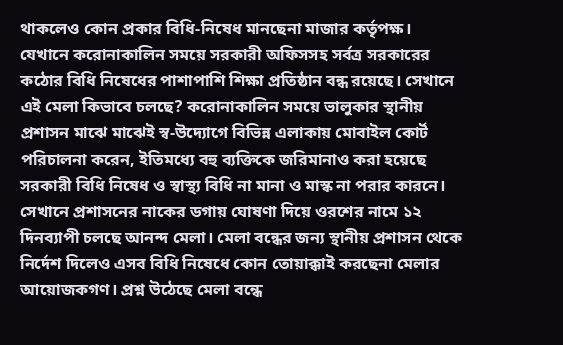থাকলেও কোন প্রকার বিধি-নিষেধ মানছেনা মাজার কর্তৃপক্ষ। যেখানে করোনাকালিন সময়ে সরকারী অফিসসহ সর্বত্র সরকারের কঠোর বিধি নিষেধের পাশাপাশি শিক্ষা প্রতিষ্ঠান বন্ধ রয়েছে। সেখানে এই মেলা কিভাবে চলছে? করোনাকালিন সময়ে ভালুকার স্থানীয় প্রশাসন মাঝে মাঝেই স্ব-উদ্যোগে বিভিন্ন এলাকায় মোবাইল কোর্ট পরিচালনা করেন, ইতিমধ্যে বহু ব্যক্তিকে জরিমানাও করা হয়েছে সরকারী বিধি নিষেধ ও স্বাস্থ্য বিধি না মানা ও মাস্ক না পরার কারনে।
সেখানে প্রশাসনের নাকের ডগায় ঘোষণা দিয়ে ওরশের নামে ১২ দিনব্যাপী চলছে আনন্দ মেলা। মেলা বন্ধের জন্য স্থানীয় প্রশাসন থেকে নির্দেশ দিলেও এসব বিধি নিষেধে কোন তোয়াক্কাই করছেনা মেলার আয়োজকগণ। প্রশ্ন উঠেছে মেলা বন্ধে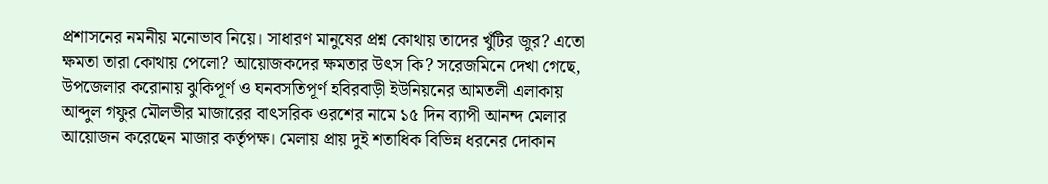প্রশাসনের নমনীয় মনোভাব নিয়ে। সাধারণ মানুষের প্রশ্ন কোথায় তাদের খুঁটির জুর? এতো ক্ষমতা তারা কোথায় পেলো? আয়োজকদের ক্ষমতার উৎস কি? সরেজমিনে দেখা গেছে, উপজেলার করোনায় ঝুকিপূর্ণ ও ঘনবসতিপূর্ণ হবিরবাড়ী ইউনিয়নের আমতলী এলাকায় আব্দুল গফুর মৌলভীর মাজারের বাৎসরিক ওরশের নামে ১৫ দিন ব্যাপী আনন্দ মেলার আয়োজন করেছেন মাজার কর্তৃপক্ষ। মেলায় প্রায় দুই শতাধিক বিভিন্ন ধরনের দোকান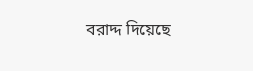বরাদ্দ দিয়েছে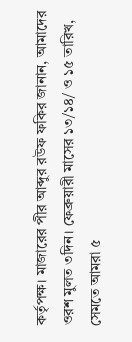কর্তৃপক্ষ। মাজারের পীর আব্দুর রউফ ফকির জানান, আমাদের ওরশ মুলত ৩দিন। ফেব্রুয়ারী মাসের ১৩/১৪/ ও ১৫ তারিখ, সেমতে আমরা ৫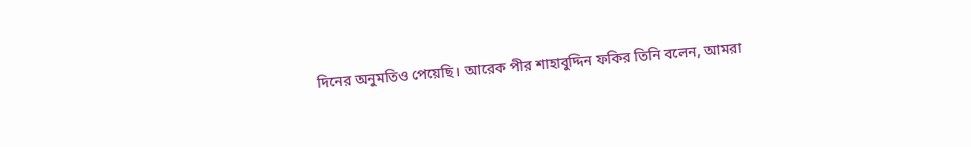দিনের অনুমতিও পেয়েছি। আরেক পীর শাহাবুদ্দিন ফকির তিনি বলেন, আমরা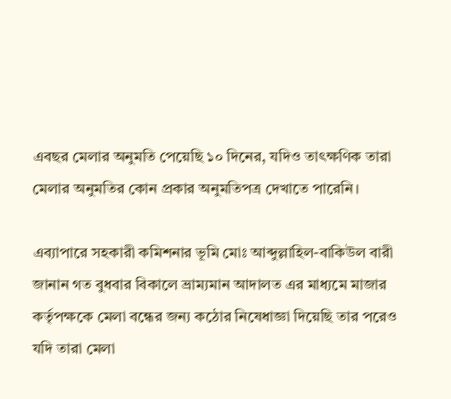এবছর মেলার অনুমতি পেয়েছি ১০ দিনের, যদিও তাৎক্ষণিক তারা মেলার অনুমতির কোন প্রকার অনুমতিপত্র দেখাতে পারেনি।

এব্যাপারে সহকারী কমিশনার ভূমি মোঃ আব্দুল্লাহিল-বাকিউল বারী জানান গত বুধবার বিকালে ভ্রাম্যমান আদালত এর মাধ্যমে মাজার কর্তৃপক্ষকে মেলা বন্ধের জন্য কঠোর নিষেধাজ্ঞা দিয়েছি তার পরেও যদি তারা মেলা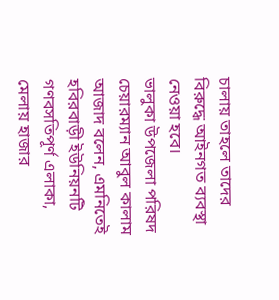চালায় তাহলে তাদের বিরুদ্ধে আইনগত ব্যবস্থা নেওয়া হবে।
ভালুকা উপজেলা পরিষদ চেয়ারম্যান আবুল কালাম আজাদ বলেন, এমনিতেই হবিরবাড়ী ইউনিয়নটি গণবসতিপূর্ণ এলাকা, মেলায় হাজার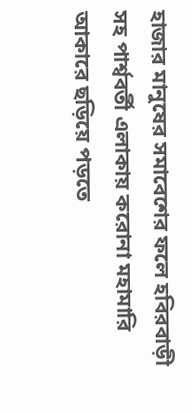হাজার মানুষের সমাবেশের ফলে হবিরবাড়ী সহ পার্শ্ববর্তী এলাকায় করোনা মহামারি আকারে ছড়িয়ে পড়তে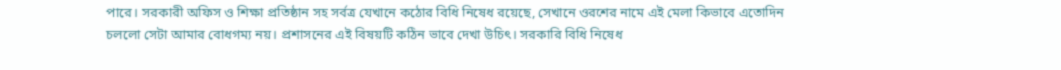পারে। সরকারী অফিস ও শিক্ষা প্রতিষ্ঠান সহ সর্বত্র যেখানে কঠোর বিধি নিষেধ রয়েছে, সেখানে ওরশের নামে এই মেলা কিভাবে এতোদিন চললো সেটা আমার বোধগম্য নয়। প্রশাসনের এই বিষয়টি কঠিন ভাবে দেখা উচিৎ। সরকারি বিধি নিষেধ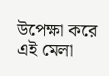উপেক্ষা করে এই মেলা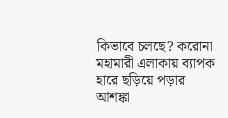কিভাবে চলছে? করোনা মহামারী এলাকায় ব্যাপক হারে ছড়িয়ে পড়ার আশঙ্কা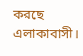করছে এলাকাবাসী।